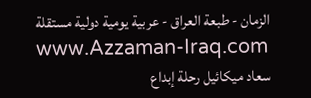الزمان - طبعة العراق - عربية يومية دولية مستقلة
www.Azzaman-Iraq.com
سعاد ميكائيل رحلة إبداع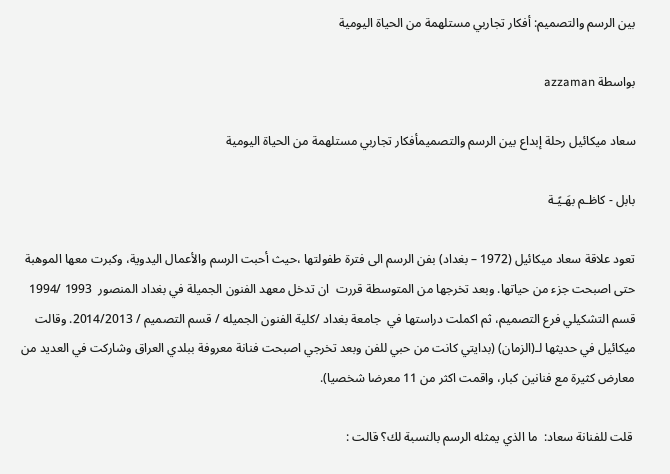بين الرسم والتصميم: أفكار تجاربي مستلهمة من الحياة اليومية

بواسطة azzaman

سعاد ميكائيل رحلة إبداع بين الرسم والتصميمأفكار تجاربي مستلهمة من الحياة اليومية

بابل - كاظـم بهَـيًـة

تعود علاقة سعاد ميكائيل (1972 – بغداد) بفن الرسم الى فترة طفولتها ،حيث أحبت الرسم والأعمال اليدوية، وكبرت معها الموهبة حتى اصبحت جزء من حياتها. وبعد تخرجها من المتوسطة قررت  ان تدخل معهد الفنون الجميلة في بغداد المنصور  1993 /1994 قسم التشكيلي فرع التصميم، ثم اكملت دراستها في  جامعة بغداد /كلية الفنون الجميله / قسم التصميم / 2014/2013. وقالت ميكائيل في حديثها لـ(الزمان) (بدايتي كانت من حبي للفن وبعد تخرجي اصبحت فنانة معروفة ببلدي العراق وشاركت في العديد من معارض كثيرة مع فنانين كبار، واقمت اكثر من 11 معرضا شخصيا).

 قلت للفنانة سعاد:  ما الذي يمثله الرسم بالنسبة لك؟ قالت :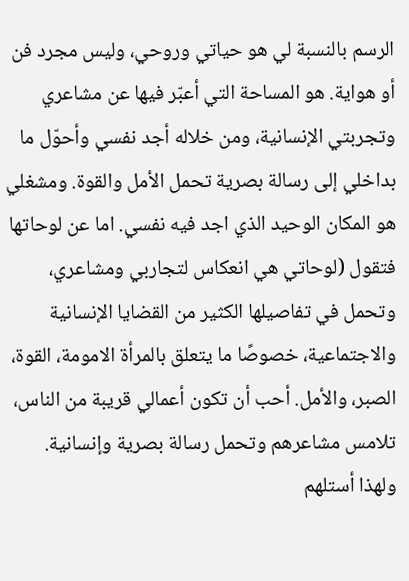الرسم بالنسبة لي هو حياتي وروحي، وليس مجرد فن أو هواية. هو المساحة التي أعبّر فيها عن مشاعري وتجربتي الإنسانية، ومن خلاله أجد نفسي وأحوّل ما بداخلي إلى رسالة بصرية تحمل الأمل والقوة. ومشغلي هو المكان الوحيد الذي اجد فيه نفسي. اما عن لوحاتها فتقول (لوحاتي هي انعكاس لتجاربي ومشاعري، وتحمل في تفاصيلها الكثير من القضايا الإنسانية والاجتماعية، خصوصًا ما يتعلق بالمرأة الامومة، القوة، الصبر، والأمل. أحب أن تكون أعمالي قريبة من الناس، تلامس مشاعرهم وتحمل رسالة بصرية وإنسانية. ولهذا أستلهم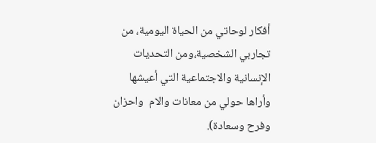أفكار لوحاتي من الحياة اليومية، من تجاربي الشخصية،ومن التحديات الإنسانية والاجتماعية التي أعيشها وأراها حولي من معانات والام  واحزان وفرح وسعادة).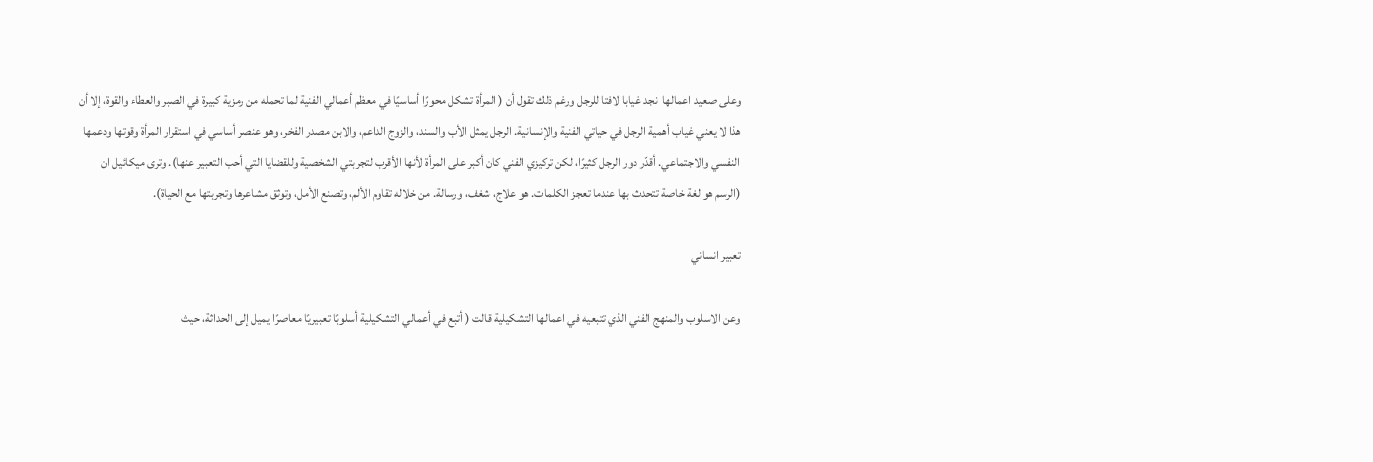وعلى صعيد اعمالها  نجد غيابا لافتا للرجل ورغم ذلك تقول أن ( المرأة تشكل محورًا أساسيًا في معظم أعمالي الفنية لما تحمله من رمزية كبيرة في الصبر والعطاء والقوة، إلا أن هذا لا يعني غياب أهمية الرجل في حياتي الفنية والإنسانية. الرجل يمثل الأب والسند، والزوج الداعم، والابن مصدر الفخر، وهو عنصر أساسي في استقرار المرأة وقوتها ودعمها النفسي والاجتماعي. أقدّر دور الرجل كثيرًا، لكن تركيزي الفني كان أكبر على المرأة لأنها الأقرب لتجربتي الشخصية وللقضايا التي أحب التعبير عنها). وترى ميكائيل ان (الرسم هو لغة خاصة تتحدث بها عندما تعجز الكلمات. هو علاج، شغف، ورسالة. من خلاله تقاوم الألم، وتصنع الأمل، وتوثق مشاعرها وتجربتها مع الحياة).

تعبير انساني

وعن الاسلوب والمنهج الفني الذي تتبعيه في اعمالها التشكيلية قالت ( أتبع في أعمالي التشكيلية أسلوبًا تعبيريًا معاصرًا يميل إلى الحداثة، حيث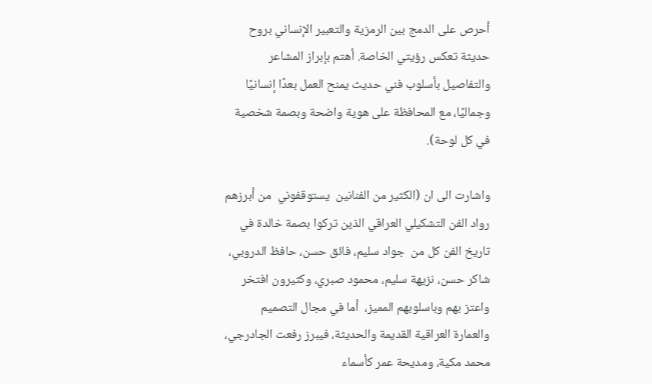أحرص على الدمج بين الرمزية والتعبير الإنساني بروح حديثة تعكس رؤيتي الخاصة. أهتم بإبراز المشاعر والتفاصيل بأسلوب فني حديث يمنح العمل بعدًا إنسانيًا وجماليًا، مع المحافظة على هوية واضحة وبصمة شخصية في كل لوحة).

واشارت الى ان (الكثير من الفنانين  يستوقفوني  من أبرزهم  رواد الفن التشكيلي العراقي الذين تركوا بصمة خالدة في تاريخ الفن كل من  جواد سليم، فائق حسن، حافظ الدروبي، شاكر حسن، نزيهة سليم، محمود صبري، وكثيرون افتخر واعتز بهم وباسلوبهم المميز،  أما في مجال التصميم والعمارة العراقية القديمة والحديثة، فيبرز رفعت الجادرجي، محمد مكية، ومديحة عمر كأسماء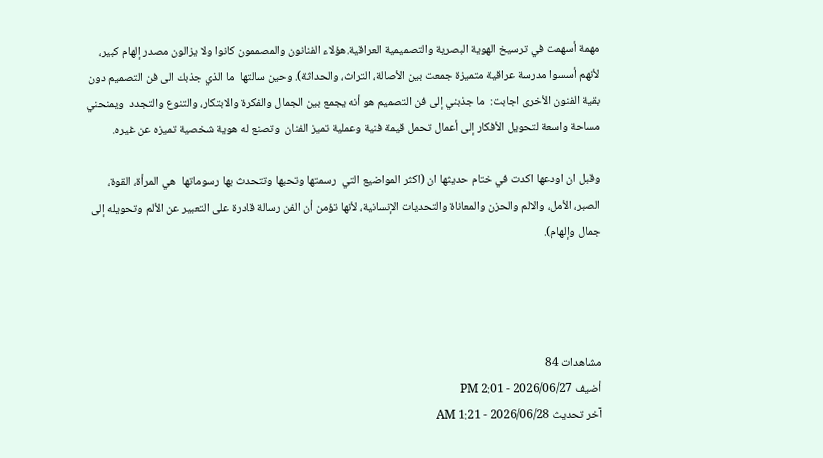مهمة أسهمت في ترسيخ الهوية البصرية والتصميمية العراقية.هؤلاء الفنانون والمصممون كانوا ولا يزالون مصدر إلهام كبير، لأنهم أسسوا مدرسة عراقية متميزة جمعت بين الأصالة، التراث، والحداثة). وحين سالتها  ما الذي جذبك الى فن التصميم دون بقية الفنون الأخرى اجابت:  ما جذبني إلى فن التصميم هو أنه يجمع بين الجمال والفكرة والابتكار، والتنوع والتجدد  ويمنحني مساحة واسعة لتحويل الأفكار إلى أعمال تحمل قيمة فنية وعملية تميز الفنان  وتصنع له هوية شخصية تميزه عن غيره.

وقبل ان اودعها اكدت في ختام حديثها ان (اكثر المواضيع التي  رسمتها وتحبها وتتحدث بها رسوماتها  هي المرأة، القوة، الصبر، الأمل، والالم والحزن والمعاناة والتحديات الإنسانية، لأنها تؤمن أن الفن رسالة قادرة على التعبير عن الألم وتحويله إلى جمال وإلهام).




مشاهدات 84
أضيف 2026/06/27 - 2:01 PM
آخر تحديث 2026/06/28 - 1:21 AM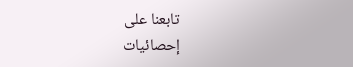تابعنا على
إحصائيات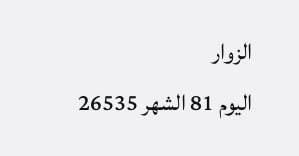الزوار
اليوم 81 الشهر 26535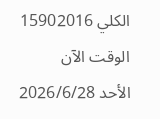الكلي 15902016
الوقت الآن
الأحد 2026/6/28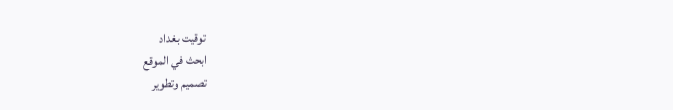توقيت بغداد
ابحث في الموقع
تصميم وتطوير